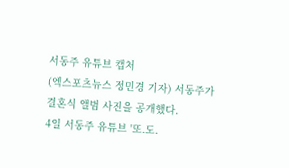서동주 유튜브 캡처
(엑스포츠뉴스 정민경 기자) 서동주가 결혼식 앨범 사진을 공개했다.
4일 서동주 유튜브 '또.도.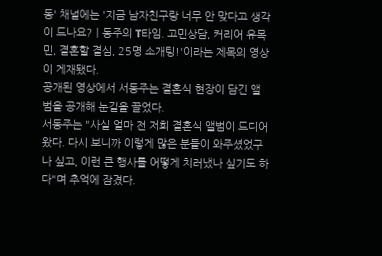동' 채널에는 '지금 남자친구랑 너무 안 맞다고 생각이 드나요?ㅣ동주의 T타임. 고민상담, 커리어 유목민, 결혼할 결심, 25명 소개팅!'이라는 제목의 영상이 게재됐다.
공개된 영상에서 서동주는 결혼식 현장이 담긴 앨범을 공개해 눈길을 끌었다.
서동주는 "사실 얼마 전 저희 결혼식 앨범이 드디어 왔다. 다시 보니까 이렇게 많은 분들이 와주셨었구나 싶고, 이런 큰 행사를 어떻게 치러냈나 싶기도 하다"며 추억에 잠겼다.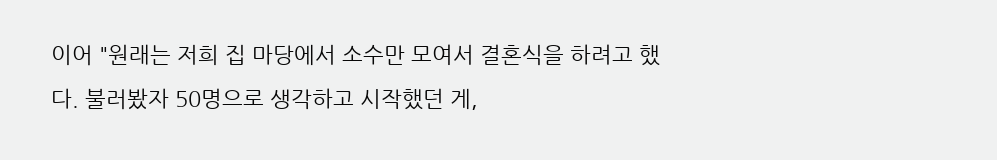이어 "원래는 저희 집 마당에서 소수만 모여서 결혼식을 하려고 했다. 불러봤자 50명으로 생각하고 시작했던 게,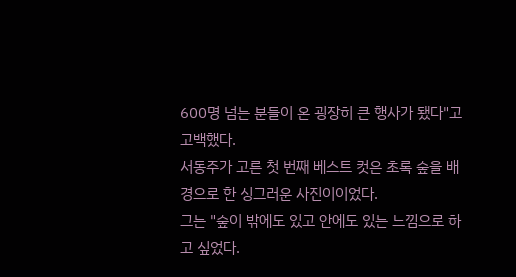600명 넘는 분들이 온 굉장히 큰 행사가 됐다"고 고백했다.
서동주가 고른 첫 번째 베스트 컷은 초록 숲을 배경으로 한 싱그러운 사진이이었다.
그는 "숲이 밖에도 있고 안에도 있는 느낌으로 하고 싶었다.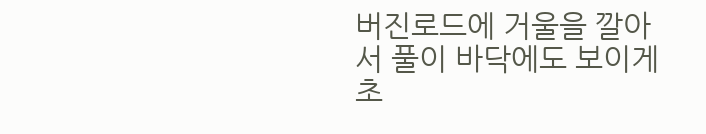버진로드에 거울을 깔아서 풀이 바닥에도 보이게 초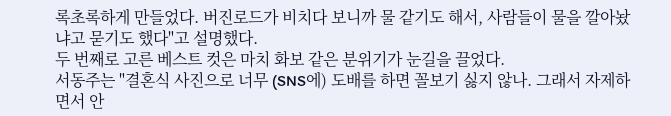록초록하게 만들었다. 버진로드가 비치다 보니까 물 같기도 해서, 사람들이 물을 깔아놨냐고 묻기도 했다"고 설명했다.
두 번째로 고른 베스트 컷은 마치 화보 같은 분위기가 눈길을 끌었다.
서동주는 "결혼식 사진으로 너무 (SNS에) 도배를 하면 꼴보기 싫지 않나. 그래서 자제하면서 안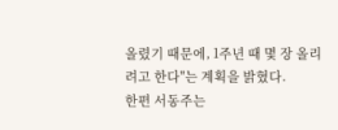올렸기 때문에, 1주년 때 몇 장 올리려고 한다"는 계획을 밝혔다.
한편 서동주는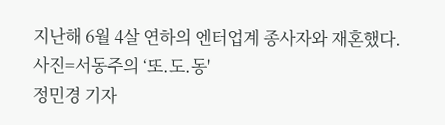지난해 6월 4살 연하의 엔터업계 종사자와 재혼했다.
사진=서동주의 ‘또.도.동'
정민경 기자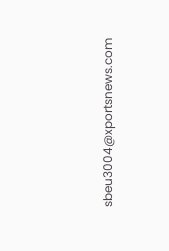sbeu3004@xportsnews.com